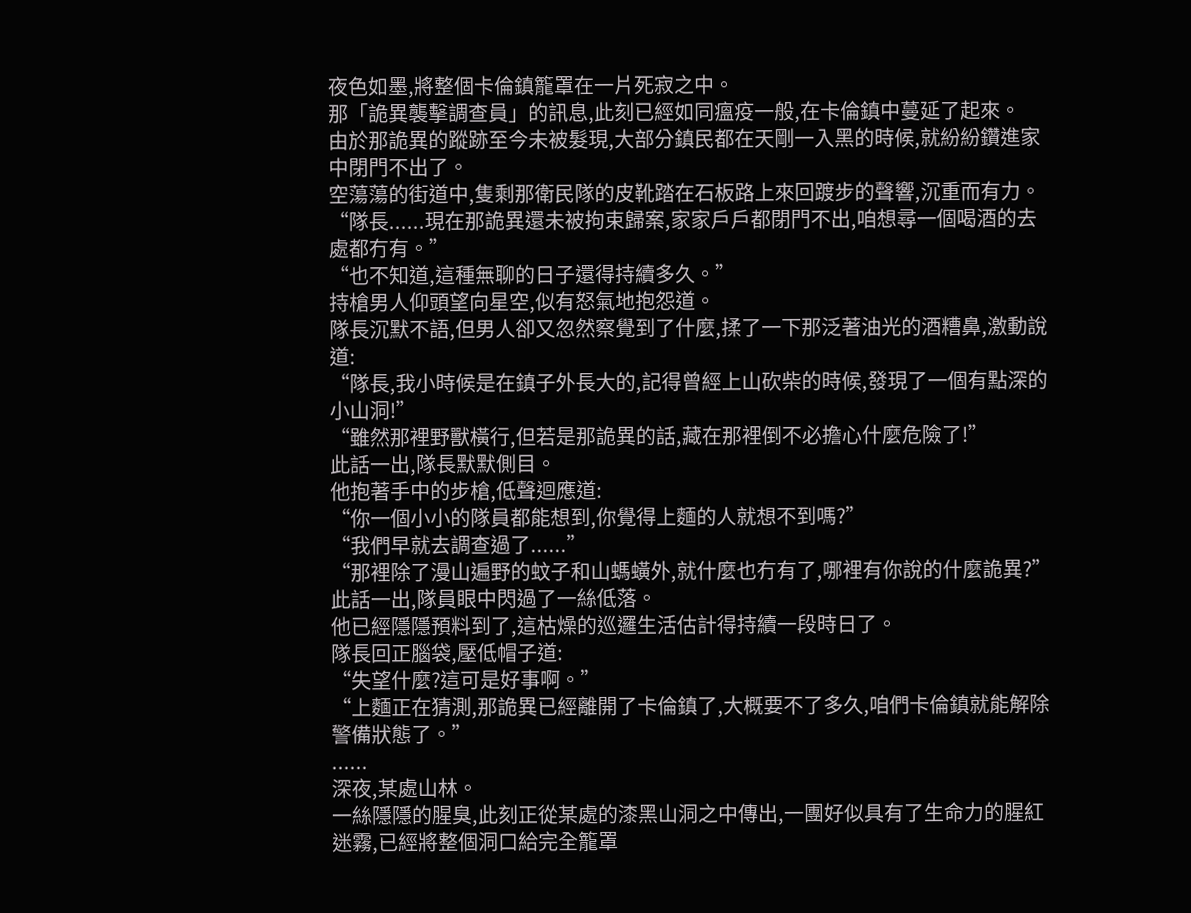夜色如墨,將整個卡倫鎮籠罩在一片死寂之中。
那「詭異襲擊調查員」的訊息,此刻已經如同瘟疫一般,在卡倫鎮中蔓延了起來。
由於那詭異的蹤跡至今未被髮現,大部分鎮民都在天剛一入黑的時候,就紛紛鑽進家中閉門不出了。
空蕩蕩的街道中,隻剩那衛民隊的皮靴踏在石板路上來回踱步的聲響,沉重而有力。
“隊長......現在那詭異還未被拘束歸案,家家戶戶都閉門不出,咱想尋一個喝酒的去處都冇有。”
“也不知道,這種無聊的日子還得持續多久。”
持槍男人仰頭望向星空,似有怒氣地抱怨道。
隊長沉默不語,但男人卻又忽然察覺到了什麼,揉了一下那泛著油光的酒糟鼻,激動說道:
“隊長,我小時候是在鎮子外長大的,記得曾經上山砍柴的時候,發現了一個有點深的小山洞!”
“雖然那裡野獸橫行,但若是那詭異的話,藏在那裡倒不必擔心什麼危險了!”
此話一出,隊長默默側目。
他抱著手中的步槍,低聲迴應道:
“你一個小小的隊員都能想到,你覺得上麵的人就想不到嗎?”
“我們早就去調查過了......”
“那裡除了漫山遍野的蚊子和山螞蟥外,就什麼也冇有了,哪裡有你說的什麼詭異?”
此話一出,隊員眼中閃過了一絲低落。
他已經隱隱預料到了,這枯燥的巡邏生活估計得持續一段時日了。
隊長回正腦袋,壓低帽子道:
“失望什麼?這可是好事啊。”
“上麵正在猜測,那詭異已經離開了卡倫鎮了,大概要不了多久,咱們卡倫鎮就能解除警備狀態了。”
......
深夜,某處山林。
一絲隱隱的腥臭,此刻正從某處的漆黑山洞之中傳出,一團好似具有了生命力的腥紅迷霧,已經將整個洞口給完全籠罩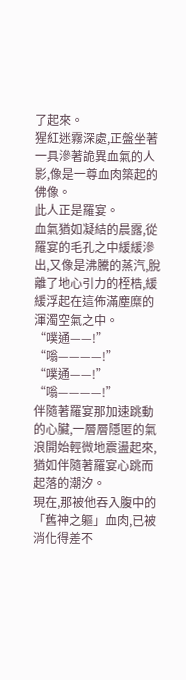了起來。
猩紅迷霧深處,正盤坐著一具滲著詭異血氣的人影,像是一尊血肉築起的佛像。
此人正是羅宴。
血氣猶如凝結的晨露,從羅宴的毛孔之中緩緩滲出,又像是沸騰的蒸汽,脫離了地心引力的桎梏,緩緩浮起在這佈滿塵糜的渾濁空氣之中。
“噗通——!”
“嗡————!”
“噗通——!”
“嗡————!”
伴隨著羅宴那加速跳動的心臟,一層層隱匿的氣浪開始輕微地震盪起來,猶如伴隨著羅宴心跳而起落的潮汐。
現在,那被他吞入腹中的「舊神之軀」血肉,已被消化得差不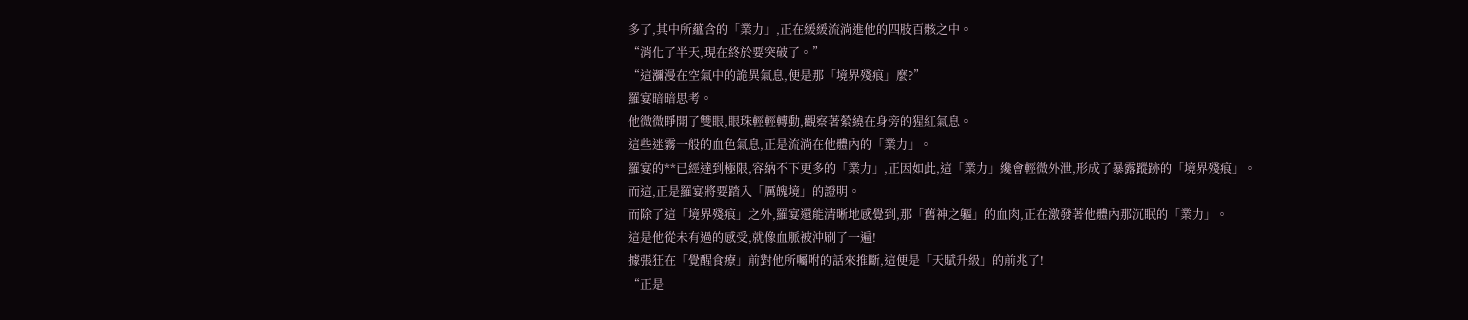多了,其中所蘊含的「業力」,正在緩緩流淌進他的四肢百骸之中。
“消化了半天,現在終於要突破了。”
“這瀰漫在空氣中的詭異氣息,便是那「境界殘痕」麼?”
羅宴暗暗思考。
他微微睜開了雙眼,眼珠輕輕轉動,觀察著縈繞在身旁的猩紅氣息。
這些迷霧一般的血色氣息,正是流淌在他體內的「業力」。
羅宴的**已經達到極限,容納不下更多的「業力」,正因如此,這「業力」纔會輕微外泄,形成了暴露蹤跡的「境界殘痕」。
而這,正是羅宴將要踏入「厲魄境」的證明。
而除了這「境界殘痕」之外,羅宴還能清晰地感覺到,那「舊神之軀」的血肉,正在激發著他體內那沉眠的「業力」。
這是他從未有過的感受,就像血脈被沖刷了一遍!
據張狂在「覺醒食療」前對他所囑咐的話來推斷,這便是「天賦升級」的前兆了!
“正是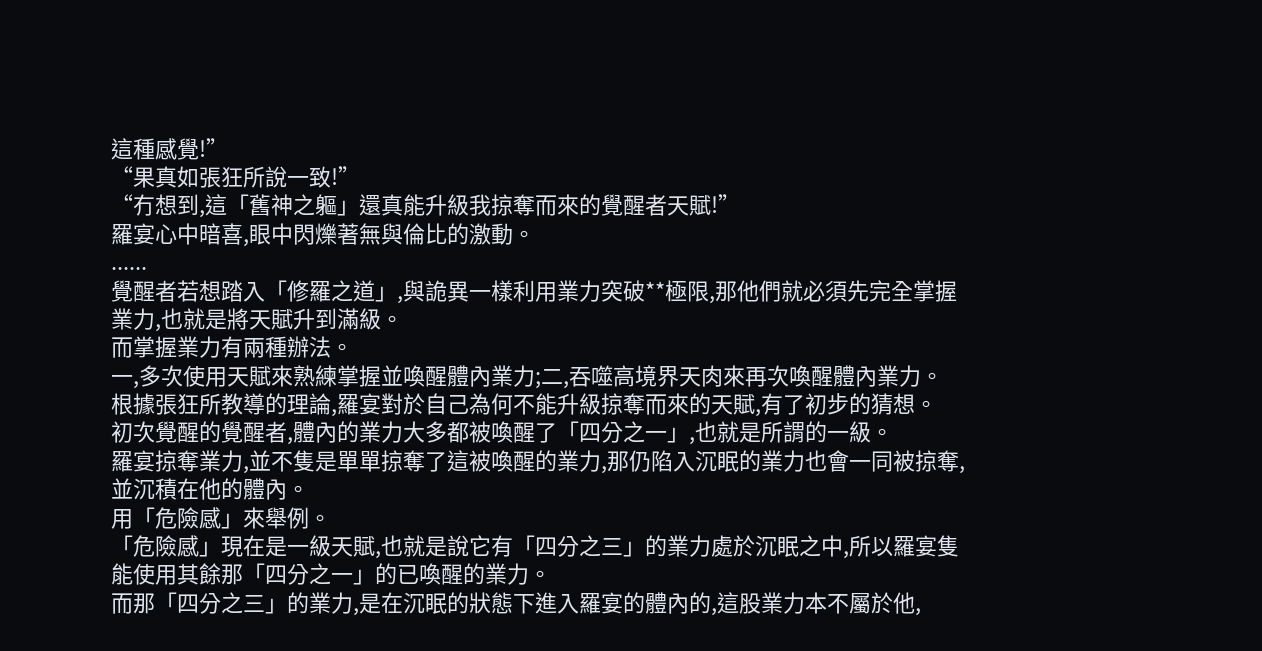這種感覺!”
“果真如張狂所說一致!”
“冇想到,這「舊神之軀」還真能升級我掠奪而來的覺醒者天賦!”
羅宴心中暗喜,眼中閃爍著無與倫比的激動。
......
覺醒者若想踏入「修羅之道」,與詭異一樣利用業力突破**極限,那他們就必須先完全掌握業力,也就是將天賦升到滿級。
而掌握業力有兩種辦法。
一,多次使用天賦來熟練掌握並喚醒體內業力;二,吞噬高境界天肉來再次喚醒體內業力。
根據張狂所教導的理論,羅宴對於自己為何不能升級掠奪而來的天賦,有了初步的猜想。
初次覺醒的覺醒者,體內的業力大多都被喚醒了「四分之一」,也就是所謂的一級。
羅宴掠奪業力,並不隻是單單掠奪了這被喚醒的業力,那仍陷入沉眠的業力也會一同被掠奪,並沉積在他的體內。
用「危險感」來舉例。
「危險感」現在是一級天賦,也就是說它有「四分之三」的業力處於沉眠之中,所以羅宴隻能使用其餘那「四分之一」的已喚醒的業力。
而那「四分之三」的業力,是在沉眠的狀態下進入羅宴的體內的,這股業力本不屬於他,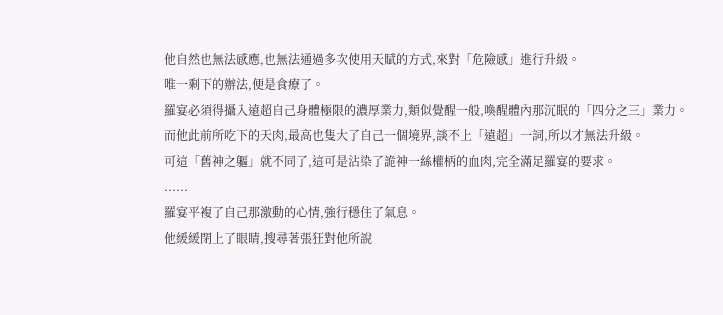他自然也無法感應,也無法通過多次使用天賦的方式,來對「危險感」進行升級。
唯一剩下的辦法,便是食療了。
羅宴必須得攝入遠超自己身體極限的濃厚業力,類似覺醒一般,喚醒體內那沉眠的「四分之三」業力。
而他此前所吃下的天肉,最高也隻大了自己一個境界,談不上「遠超」一詞,所以才無法升級。
可這「舊神之軀」就不同了,這可是沾染了詭神一絲權柄的血肉,完全滿足羅宴的要求。
......
羅宴平複了自己那激動的心情,強行穩住了氣息。
他緩緩閉上了眼睛,搜尋著張狂對他所說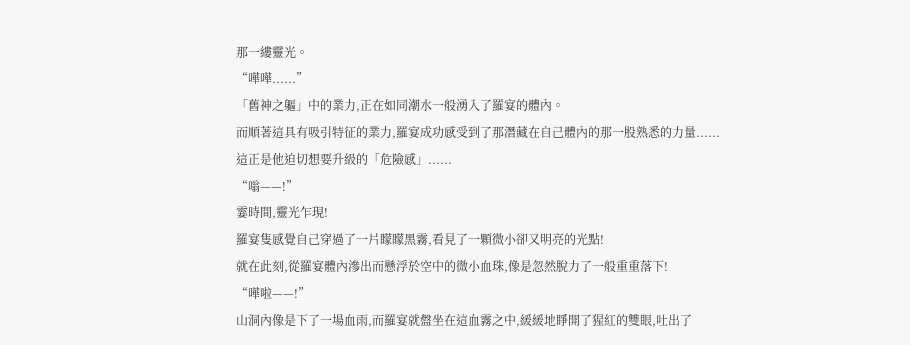那一縷靈光。
“嘩嘩......”
「舊神之軀」中的業力,正在如同潮水一般湧入了羅宴的體內。
而順著這具有吸引特征的業力,羅宴成功感受到了那潛藏在自己體內的那一股熟悉的力量......
這正是他迫切想要升級的「危險感」......
“嗡——!”
霎時間,靈光乍現!
羅宴隻感覺自己穿過了一片矇矇黑霧,看見了一顆微小卻又明亮的光點!
就在此刻,從羅宴體內滲出而懸浮於空中的微小血珠,像是忽然脫力了一般重重落下!
“嘩啦——!”
山洞內像是下了一場血雨,而羅宴就盤坐在這血霧之中,緩緩地睜開了猩紅的雙眼,吐出了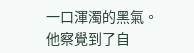一口渾濁的黑氣。
他察覺到了自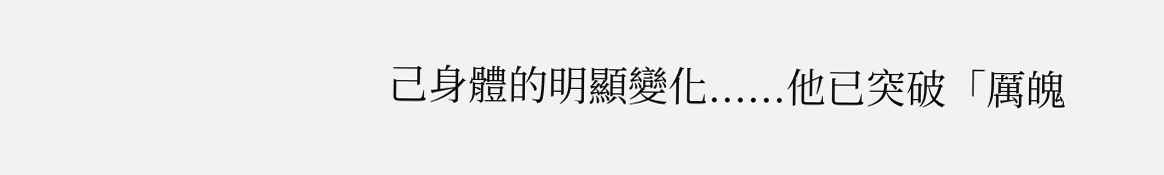己身體的明顯變化......他已突破「厲魄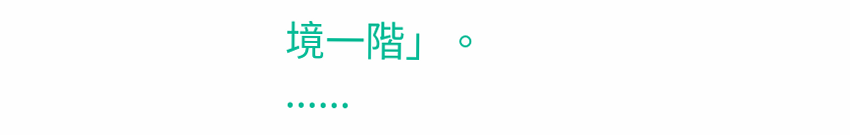境一階」。
......